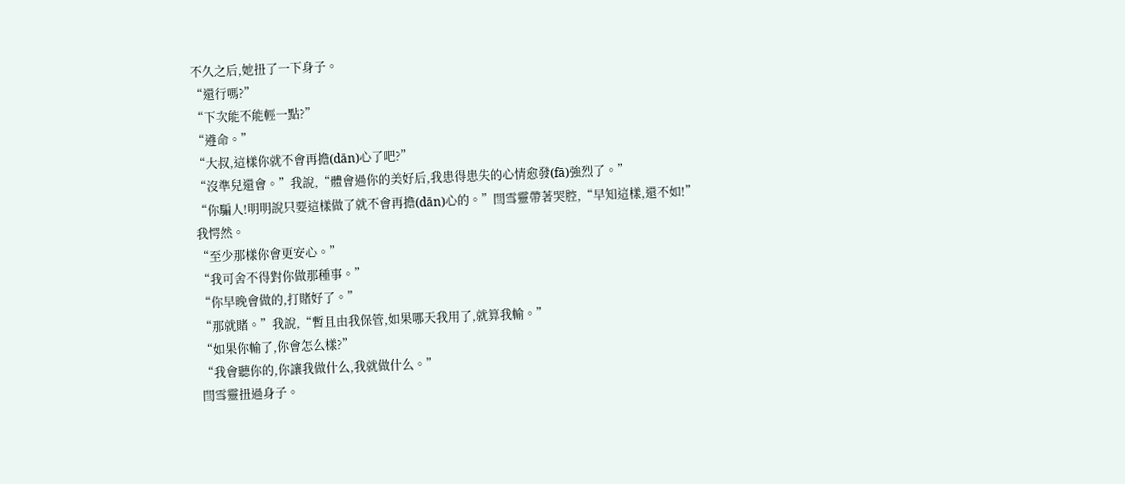不久之后,她扭了一下身子。
“還行嗎?”
“下次能不能輕一點?”
“遵命。”
“大叔,這樣你就不會再擔(dān)心了吧?”
“沒準兒還會。”我說,“體會過你的美好后,我患得患失的心情愈發(fā)強烈了。”
“你騙人!明明說只要這樣做了就不會再擔(dān)心的。”閆雪靈帶著哭腔,“早知這樣,還不如!”
我愕然。
“至少那樣你會更安心。”
“我可舍不得對你做那種事。”
“你早晚會做的,打賭好了。”
“那就賭。”我說,“暫且由我保管,如果哪天我用了,就算我輸。”
“如果你輸了,你會怎么樣?”
“我會聽你的,你讓我做什么,我就做什么。”
閆雪靈扭過身子。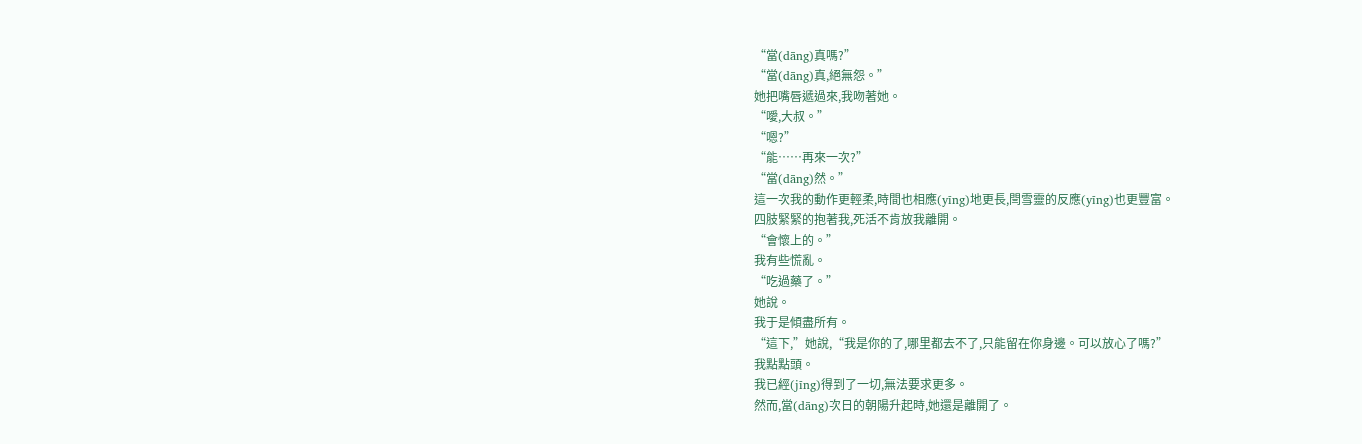“當(dāng)真嗎?”
“當(dāng)真,絕無怨。”
她把嘴唇遞過來,我吻著她。
“噯,大叔。”
“嗯?”
“能……再來一次?”
“當(dāng)然。”
這一次我的動作更輕柔,時間也相應(yīng)地更長,閆雪靈的反應(yīng)也更豐富。
四肢緊緊的抱著我,死活不肯放我離開。
“會懷上的。”
我有些慌亂。
“吃過藥了。”
她說。
我于是傾盡所有。
“這下,”她說,“我是你的了,哪里都去不了,只能留在你身邊。可以放心了嗎?”
我點點頭。
我已經(jīng)得到了一切,無法要求更多。
然而,當(dāng)次日的朝陽升起時,她還是離開了。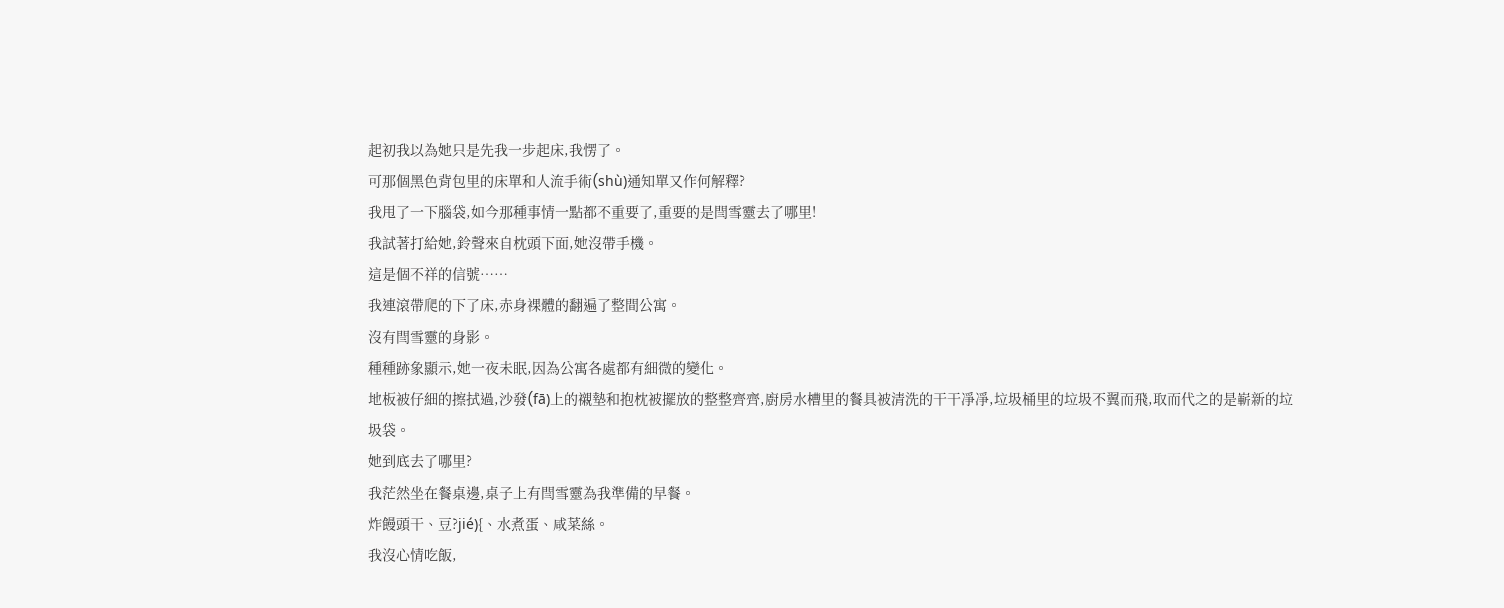起初我以為她只是先我一步起床,我愣了。
可那個黑色背包里的床單和人流手術(shù)通知單又作何解釋?
我甩了一下腦袋,如今那種事情一點都不重要了,重要的是閆雪靈去了哪里!
我試著打給她,鈴聲來自枕頭下面,她沒帶手機。
這是個不祥的信號……
我連滾帶爬的下了床,赤身裸體的翻遍了整間公寓。
沒有閆雪靈的身影。
種種跡象顯示,她一夜未眠,因為公寓各處都有細微的變化。
地板被仔細的擦拭過,沙發(fā)上的襯墊和抱枕被擺放的整整齊齊,廚房水槽里的餐具被清洗的干干凈凈,垃圾桶里的垃圾不翼而飛,取而代之的是嶄新的垃圾袋。
她到底去了哪里?
我茫然坐在餐桌邊,桌子上有閆雪靈為我準備的早餐。
炸饅頭干、豆?jié){、水煮蛋、咸菜絲。
我沒心情吃飯,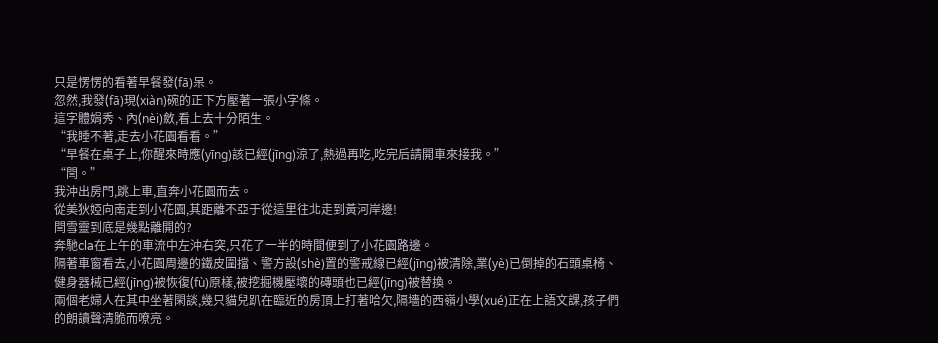只是愣愣的看著早餐發(fā)呆。
忽然,我發(fā)現(xiàn)碗的正下方壓著一張小字條。
這字體娟秀、內(nèi)斂,看上去十分陌生。
“我睡不著,走去小花園看看。”
“早餐在桌子上,你醒來時應(yīng)該已經(jīng)涼了,熱過再吃,吃完后請開車來接我。”
“閆。”
我沖出房門,跳上車,直奔小花園而去。
從美狄婭向南走到小花園,其距離不亞于從這里往北走到黃河岸邊!
閆雪靈到底是幾點離開的?
奔馳cla在上午的車流中左沖右突,只花了一半的時間便到了小花園路邊。
隔著車窗看去,小花園周邊的鐵皮圍擋、警方設(shè)置的警戒線已經(jīng)被清除,業(yè)已倒掉的石頭桌椅、健身器械已經(jīng)被恢復(fù)原樣,被挖掘機壓壞的磚頭也已經(jīng)被替換。
兩個老婦人在其中坐著閑談,幾只貓兒趴在臨近的房頂上打著哈欠,隔墻的西嶺小學(xué)正在上語文課,孩子們的朗讀聲清脆而嘹亮。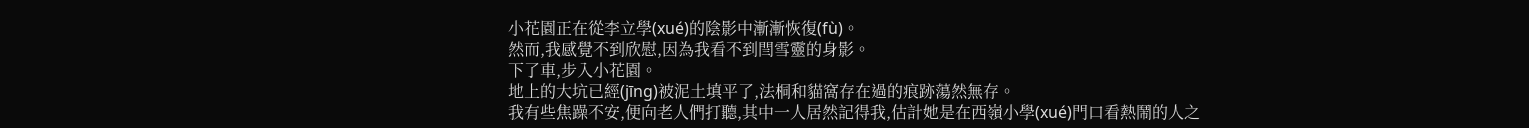小花園正在從李立學(xué)的陰影中漸漸恢復(fù)。
然而,我感覺不到欣慰,因為我看不到閆雪靈的身影。
下了車,步入小花園。
地上的大坑已經(jīng)被泥土填平了,法桐和貓窩存在過的痕跡蕩然無存。
我有些焦躁不安,便向老人們打聽,其中一人居然記得我,估計她是在西嶺小學(xué)門口看熱鬧的人之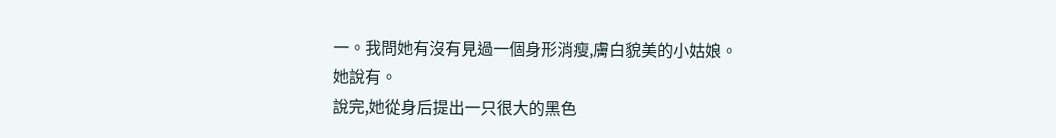一。我問她有沒有見過一個身形消瘦,膚白貌美的小姑娘。
她說有。
說完,她從身后提出一只很大的黑色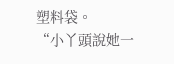塑料袋。
“小丫頭說她一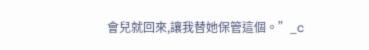會兒就回來,讓我替她保管這個。”_c